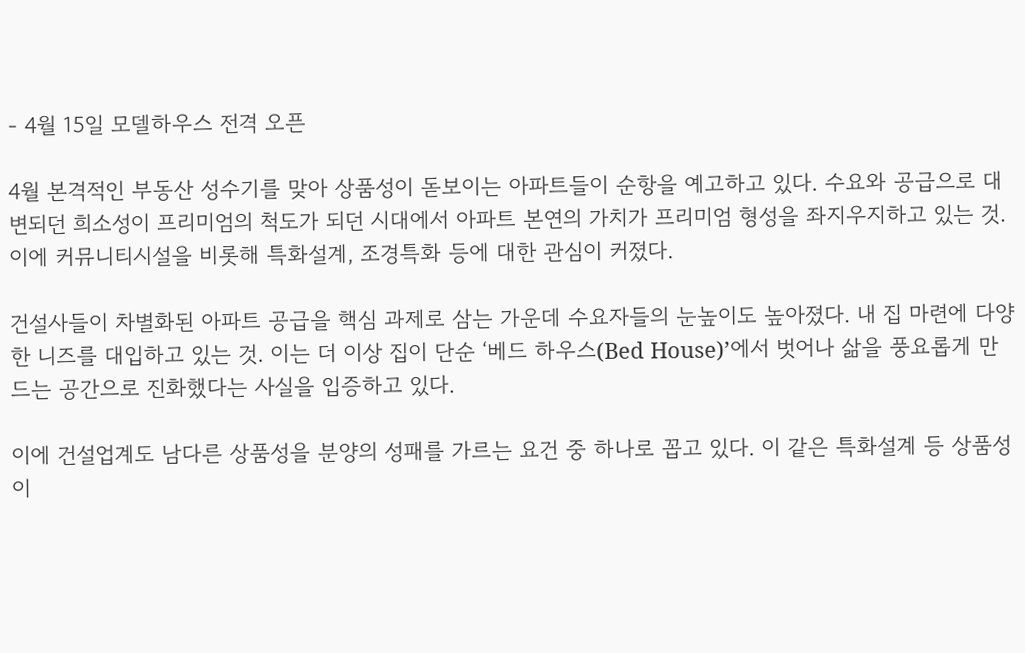- 4월 15일 모델하우스 전격 오픈

4월 본격적인 부동산 성수기를 맞아 상품성이 돋보이는 아파트들이 순항을 예고하고 있다. 수요와 공급으로 대변되던 희소성이 프리미엄의 척도가 되던 시대에서 아파트 본연의 가치가 프리미엄 형성을 좌지우지하고 있는 것. 이에 커뮤니티시설을 비롯해 특화설계, 조경특화 등에 대한 관심이 커졌다.

건설사들이 차별화된 아파트 공급을 핵심 과제로 삼는 가운데 수요자들의 눈높이도 높아졌다. 내 집 마련에 다양한 니즈를 대입하고 있는 것. 이는 더 이상 집이 단순 ‘베드 하우스(Bed House)’에서 벗어나 삶을 풍요롭게 만드는 공간으로 진화했다는 사실을 입증하고 있다.

이에 건설업계도 남다른 상품성을 분양의 성패를 가르는 요건 중 하나로 꼽고 있다. 이 같은 특화설계 등 상품성이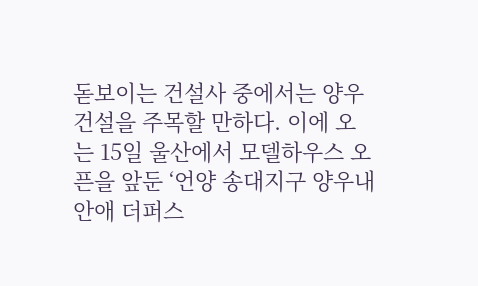돋보이는 건설사 중에서는 양우건설을 주목할 만하다. 이에 오는 15일 울산에서 모델하우스 오픈을 앞둔 ‘언양 송대지구 양우내안애 더퍼스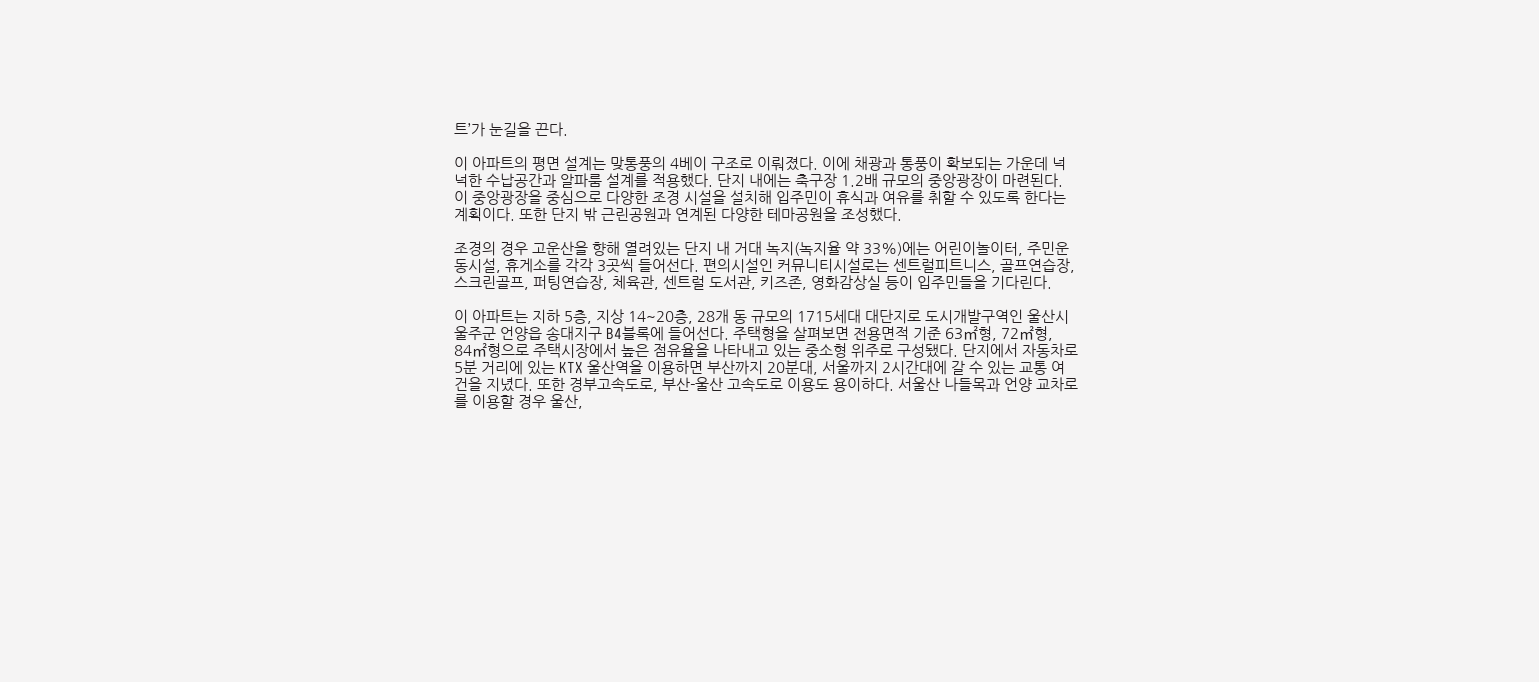트’가 눈길을 끈다.

이 아파트의 평면 설계는 맞통풍의 4베이 구조로 이뤄졌다. 이에 채광과 통풍이 확보되는 가운데 넉넉한 수납공간과 알파룸 설계를 적용했다. 단지 내에는 축구장 1.2배 규모의 중앙광장이 마련된다. 이 중앙광장을 중심으로 다양한 조경 시설을 설치해 입주민이 휴식과 여유를 취할 수 있도록 한다는 계획이다. 또한 단지 밖 근린공원과 연계된 다양한 테마공원을 조성했다.

조경의 경우 고운산을 향해 열려있는 단지 내 거대 녹지(녹지율 약 33%)에는 어린이놀이터, 주민운동시설, 휴게소를 각각 3곳씩 들어선다. 편의시설인 커뮤니티시설로는 센트럴피트니스, 골프연습장, 스크린골프, 퍼팅연습장, 체육관, 센트럴 도서관, 키즈존, 영화감상실 등이 입주민들을 기다린다.

이 아파트는 지하 5층, 지상 14~20층, 28개 동 규모의 1715세대 대단지로 도시개발구역인 울산시 울주군 언양읍 송대지구 B4블록에 들어선다. 주택형을 살펴보면 전용면적 기준 63㎡형, 72㎡형, 84㎡형으로 주택시장에서 높은 점유율을 나타내고 있는 중소형 위주로 구성됐다. 단지에서 자동차로 5분 거리에 있는 KTX 울산역을 이용하면 부산까지 20분대, 서울까지 2시간대에 갈 수 있는 교통 여건을 지녔다. 또한 경부고속도로, 부산-울산 고속도로 이용도 용이하다. 서울산 나들목과 언양 교차로를 이용할 경우 울산,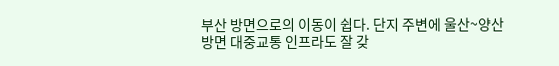부산 방면으로의 이동이 쉽다. 단지 주변에 울산~양산 방면 대중교통 인프라도 잘 갖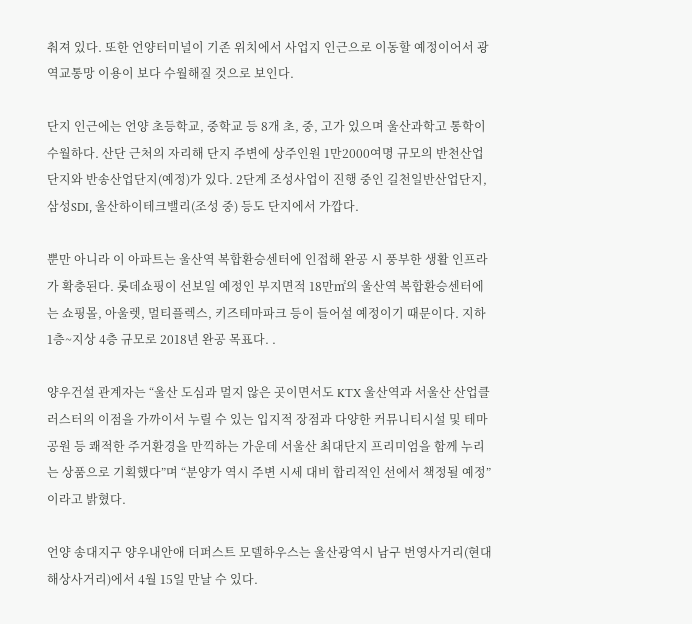춰져 있다. 또한 언양터미널이 기존 위치에서 사업지 인근으로 이동할 예정이어서 광역교통망 이용이 보다 수월해질 것으로 보인다.

단지 인근에는 언양 초등학교, 중학교 등 8개 초, 중, 고가 있으며 울산과학고 통학이 수월하다. 산단 근처의 자리해 단지 주변에 상주인원 1만2000여명 규모의 반천산업단지와 반송산업단지(예정)가 있다. 2단계 조성사업이 진행 중인 길천일반산업단지, 삼성SDI, 울산하이테크밸리(조성 중) 등도 단지에서 가깝다.

뿐만 아니라 이 아파트는 울산역 복합환승센터에 인접해 완공 시 풍부한 생활 인프라가 확충된다. 롯데쇼핑이 선보일 예정인 부지면적 18만㎡의 울산역 복합환승센터에는 쇼핑몰, 아울렛, 멀티플렉스, 키즈테마파크 등이 들어설 예정이기 때문이다. 지하 1층~지상 4층 규모로 2018년 완공 목표다. .

양우건설 관계자는 “울산 도심과 멀지 않은 곳이면서도 KTX 울산역과 서울산 산업클러스터의 이점을 가까이서 누릴 수 있는 입지적 장점과 다양한 커뮤니티시설 및 테마공원 등 쾌적한 주거환경을 만끽하는 가운데 서울산 최대단지 프리미엄을 함께 누리는 상품으로 기획했다”며 “분양가 역시 주변 시세 대비 합리적인 선에서 책정될 예정”이라고 밝혔다.

언양 송대지구 양우내안애 더퍼스트 모델하우스는 울산광역시 남구 번영사거리(현대해상사거리)에서 4월 15일 만날 수 있다.